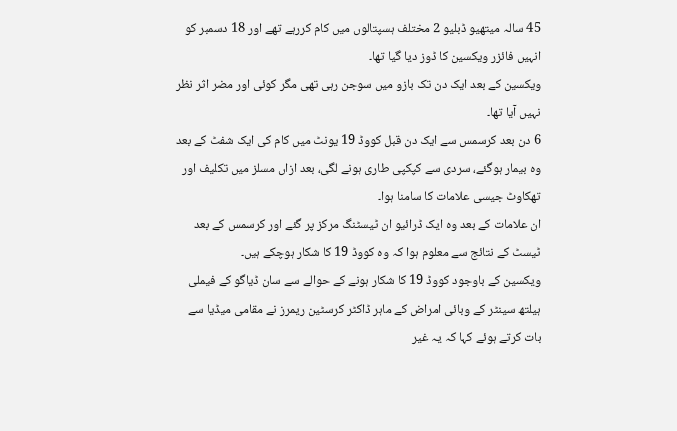45 سالہ میتھیو ڈبلیو 2 مختلف ہسپتالوں میں کام کررہے تھے اور 18 دسمبر کو انہیں فائزر ویکسین کا ڈوز دیا گیا تھا۔
ویکسین کے بعد ایک دن تک بازو میں سوجن رہی تھی مگر کوئی اور مضر اثر نظر نہیں آیا تھا۔
6 دن بعد کرسمس سے ایک دن قبل کووڈ 19 یونٹ میں کام کی ایک شفٹ کے بعد وہ بیمار ہوگئے، سردی سے کپکپی طاری ہونے لگی، بعد ازاں مسلز میں تکلیف اور تھکاوٹ جیسی علامات کا سامنا ہوا۔
ان علامات کے بعد وہ ایک ڈرائیو ان ٹیسٹنگ مرکز پر گئے اور کرسمس کے بعد ٹیسٹ کے نتائج سے معلوم ہوا کہ وہ کووڈ 19 کا شکار ہوچکے ہیں۔
ویکسین کے باوجود کووڈ 19 کا شکار ہونے کے حوالے سے سان ڈیاگو کے فیملی ہیلتھ سینٹر کے وبائی امراض کے ماہر ڈاکٹر کرسٹین ریمرز نے مقامی میڈیا سے بات کرتے ہوئے کہا کہ یہ غیر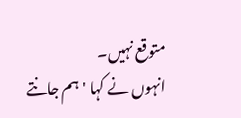متوقع نہیں۔
انہوں نے کہا 'ہم جانتے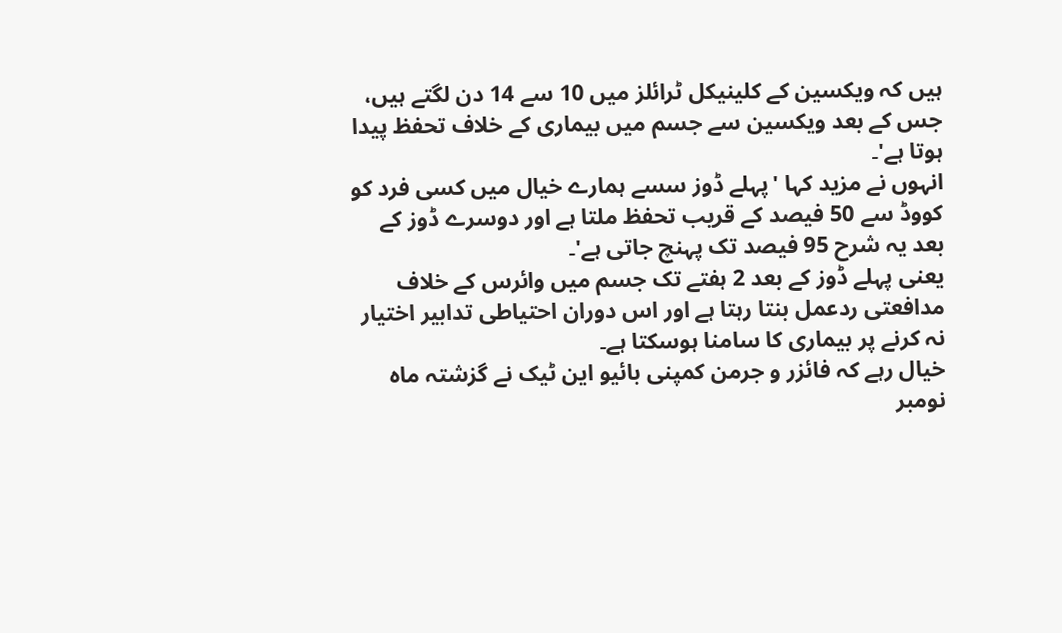ہیں کہ ویکسین کے کلینیکل ٹرائلز میں 10 سے 14 دن لگتے ہیں، جس کے بعد ویکسین سے جسم میں بیماری کے خلاف تحفظ پیدا ہوتا ہے'۔
انہوں نے مزید کہا 'پہلے ڈوز سسے ہمارے خیال میں کسی فرد کو کووڈ سے 50 فیصد کے قریب تحفظ ملتا ہے اور دوسرے ڈوز کے بعد یہ شرح 95 فیصد تک پہنچ جاتی ہے'۔
یعنی پہلے ڈوز کے بعد 2 ہفتے تک جسم میں وائرس کے خلاف مدافعتی ردعمل بنتا رہتا ہے اور اس دوران احتیاطی تدابیر اختیار نہ کرنے پر بیماری کا سامنا ہوسکتا ہے۔
خیال رہے کہ فائزر و جرمن کمپنی بائیو این ٹیک نے گزشتہ ماہ نومبر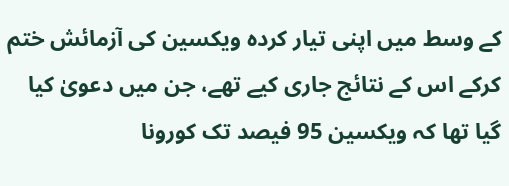کے وسط میں اپنی تیار کردہ ویکسین کی آزمائش ختم کرکے اس کے نتائج جاری کیے تھے، جن میں دعویٰ کیا گیا تھا کہ ویکسین 95 فیصد تک کورونا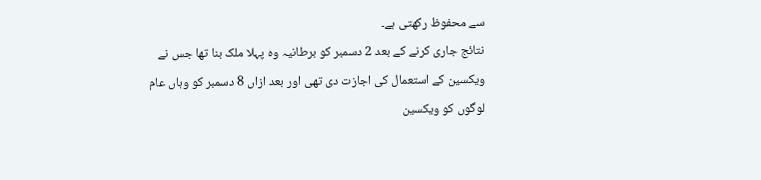سے محفوظ رکھتی ہے۔
نتائج جاری کرنے کے بعد 2 دسمبر کو برطانیہ وہ پہلا ملک بنا تھا جس نے ویکسین کے استعمال کی اجازت دی تھی اور بعد ازاں 8 دسمبر کو وہاں عام لوگوں کو ویکسین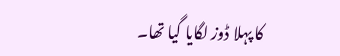کا پہلا ڈوز لگایا گیا تھا۔